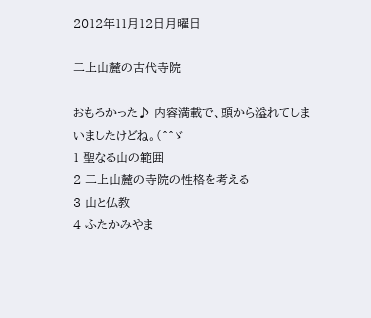2012年11月12日月曜日

二上山麓の古代寺院

おもろかった♪ 内容満載で、頭から溢れてしまいましたけどね。(^^ゞ
1 聖なる山の範囲
2 二上山麓の寺院の性格を考える
3 山と仏教
4 ふたかみやま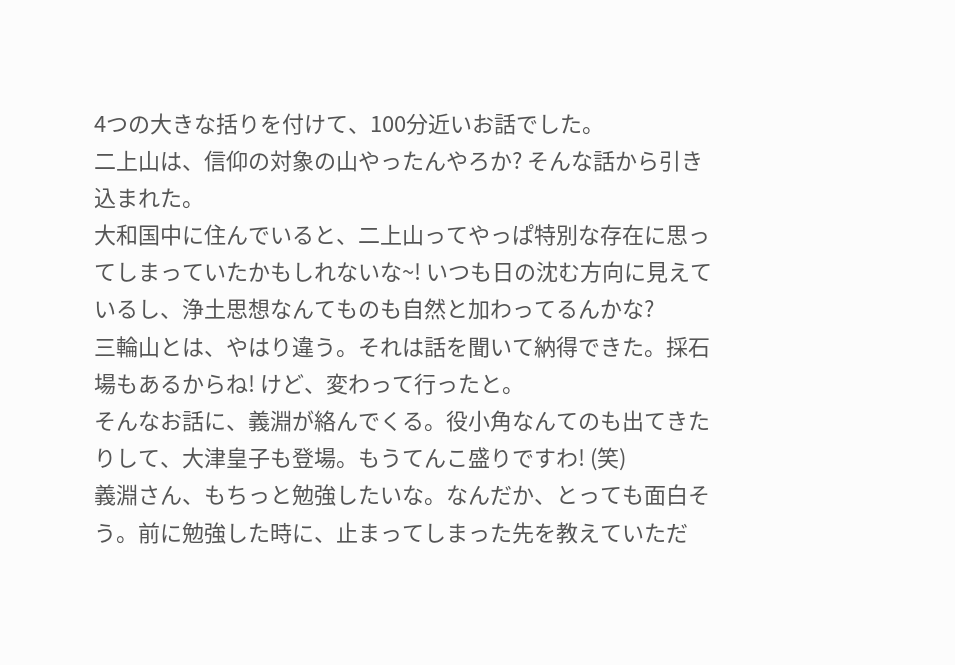4つの大きな括りを付けて、100分近いお話でした。
二上山は、信仰の対象の山やったんやろか? そんな話から引き込まれた。
大和国中に住んでいると、二上山ってやっぱ特別な存在に思ってしまっていたかもしれないな~! いつも日の沈む方向に見えているし、浄土思想なんてものも自然と加わってるんかな?
三輪山とは、やはり違う。それは話を聞いて納得できた。採石場もあるからね! けど、変わって行ったと。
そんなお話に、義淵が絡んでくる。役小角なんてのも出てきたりして、大津皇子も登場。もうてんこ盛りですわ! (笑)
義淵さん、もちっと勉強したいな。なんだか、とっても面白そう。前に勉強した時に、止まってしまった先を教えていただ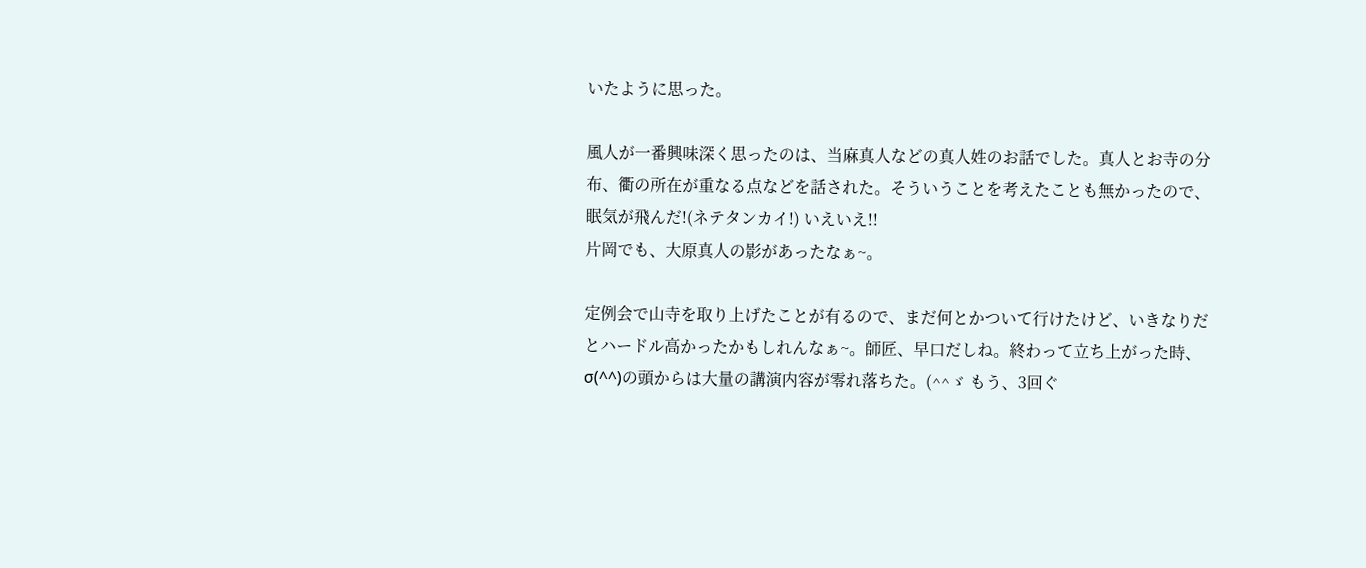いたように思った。

風人が一番興味深く思ったのは、当麻真人などの真人姓のお話でした。真人とお寺の分布、衢の所在が重なる点などを話された。そういうことを考えたことも無かったので、眠気が飛んだ!(ネテタンカイ!) いえいえ!!
片岡でも、大原真人の影があったなぁ~。

定例会で山寺を取り上げたことが有るので、まだ何とかついて行けたけど、いきなりだとハードル高かったかもしれんなぁ~。師匠、早口だしね。終わって立ち上がった時、σ(^^)の頭からは大量の講演内容が零れ落ちた。(^^ゞ もう、3回ぐ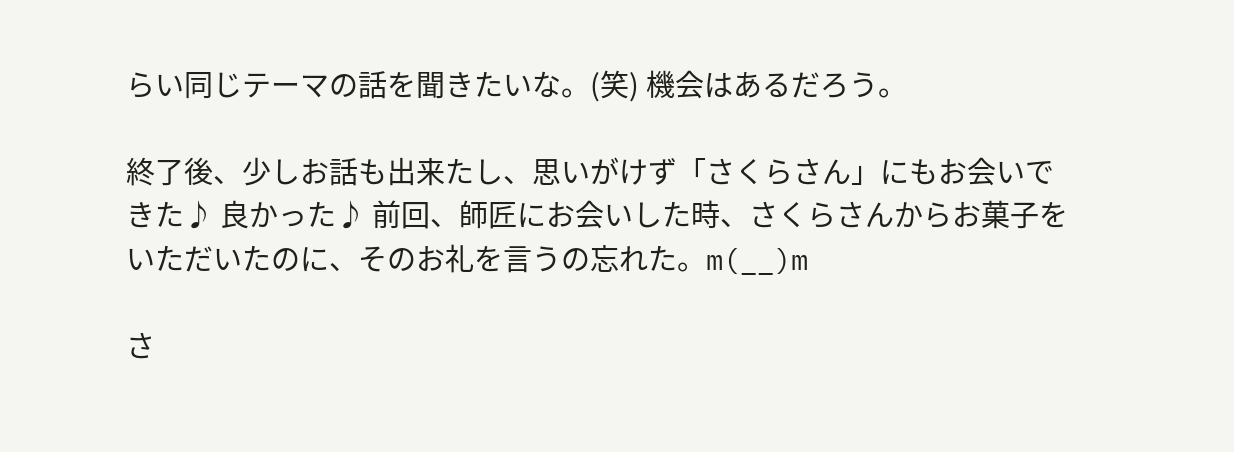らい同じテーマの話を聞きたいな。(笑) 機会はあるだろう。

終了後、少しお話も出来たし、思いがけず「さくらさん」にもお会いできた♪ 良かった♪ 前回、師匠にお会いした時、さくらさんからお菓子をいただいたのに、そのお礼を言うの忘れた。m(__)m

さ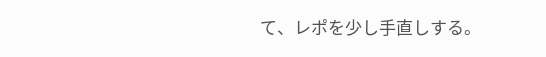て、レポを少し手直しする。